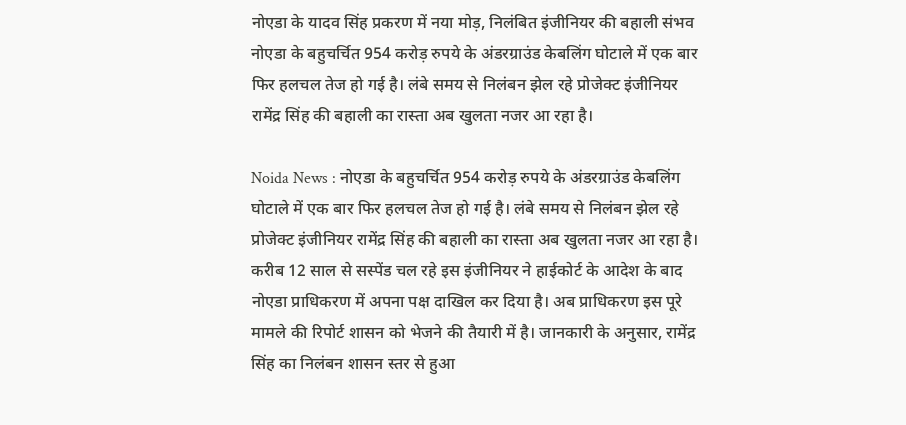नोएडा के यादव सिंह प्रकरण में नया मोड़, निलंबित इंजीनियर की बहाली संभव
नोएडा के बहुचर्चित 954 करोड़ रुपये के अंडरग्राउंड केबलिंग घोटाले में एक बार फिर हलचल तेज हो गई है। लंबे समय से निलंबन झेल रहे प्रोजेक्ट इंजीनियर रामेंद्र सिंह की बहाली का रास्ता अब खुलता नजर आ रहा है।

Noida News : नोएडा के बहुचर्चित 954 करोड़ रुपये के अंडरग्राउंड केबलिंग घोटाले में एक बार फिर हलचल तेज हो गई है। लंबे समय से निलंबन झेल रहे प्रोजेक्ट इंजीनियर रामेंद्र सिंह की बहाली का रास्ता अब खुलता नजर आ रहा है। करीब 12 साल से सस्पेंड चल रहे इस इंजीनियर ने हाईकोर्ट के आदेश के बाद नोएडा प्राधिकरण में अपना पक्ष दाखिल कर दिया है। अब प्राधिकरण इस पूरे मामले की रिपोर्ट शासन को भेजने की तैयारी में है। जानकारी के अनुसार, रामेंद्र सिंह का निलंबन शासन स्तर से हुआ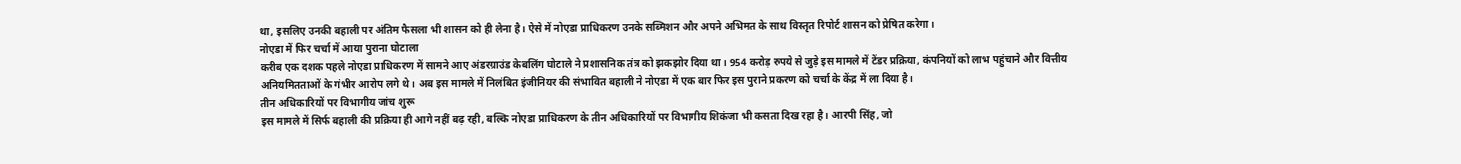था, इसलिए उनकी बहाली पर अंतिम फैसला भी शासन को ही लेना है। ऐसे में नोएडा प्राधिकरण उनके सब्मिशन और अपने अभिमत के साथ विस्तृत रिपोर्ट शासन को प्रेषित करेगा।
नोएडा में फिर चर्चा में आया पुराना घोटाला
करीब एक दशक पहले नोएडा प्राधिकरण में सामने आए अंडरग्राउंड केबलिंग घोटाले ने प्रशासनिक तंत्र को झकझोर दिया था। 954 करोड़ रुपये से जुड़े इस मामले में टेंडर प्रक्रिया, कंपनियों को लाभ पहुंचाने और वित्तीय अनियमितताओं के गंभीर आरोप लगे थे। अब इस मामले में निलंबित इंजीनियर की संभावित बहाली ने नोएडा में एक बार फिर इस पुराने प्रकरण को चर्चा के केंद्र में ला दिया है।
तीन अधिकारियों पर विभागीय जांच शुरू
इस मामले में सिर्फ बहाली की प्रक्रिया ही आगे नहीं बढ़ रही, बल्कि नोएडा प्राधिकरण के तीन अधिकारियों पर विभागीय शिकंजा भी कसता दिख रहा है। आरपी सिंह, जो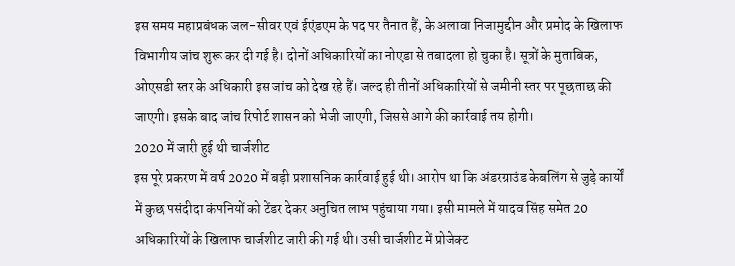इस समय महाप्रबंधक जल-सीवर एवं ईएंडएम के पद पर तैनात हैं, के अलावा निजामुद्दीन और प्रमोद के खिलाफ विभागीय जांच शुरू कर दी गई है। दोनों अधिकारियों का नोएडा से तबादला हो चुका है। सूत्रों के मुताबिक, ओएसडी स्तर के अधिकारी इस जांच को देख रहे हैं। जल्द ही तीनों अधिकारियों से जमीनी स्तर पर पूछताछ की जाएगी। इसके बाद जांच रिपोर्ट शासन को भेजी जाएगी, जिससे आगे की कार्रवाई तय होगी।
2020 में जारी हुई थी चार्जशीट
इस पूरे प्रकरण में वर्ष 2020 में बड़ी प्रशासनिक कार्रवाई हुई थी। आरोप था कि अंडरग्राउंड केबलिंग से जुड़े कार्यों में कुछ पसंदीदा कंपनियों को टेंडर देकर अनुचित लाभ पहुंचाया गया। इसी मामले में यादव सिंह समेत 20 अधिकारियों के खिलाफ चार्जशीट जारी की गई थी। उसी चार्जशीट में प्रोजेक्ट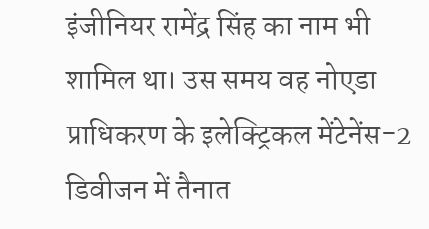इंजीनियर रामेंद्र सिंह का नाम भी शामिल था। उस समय वह नोएडा प्राधिकरण के इलेक्ट्रिकल मेंटेनेंस-2 डिवीजन में तैनात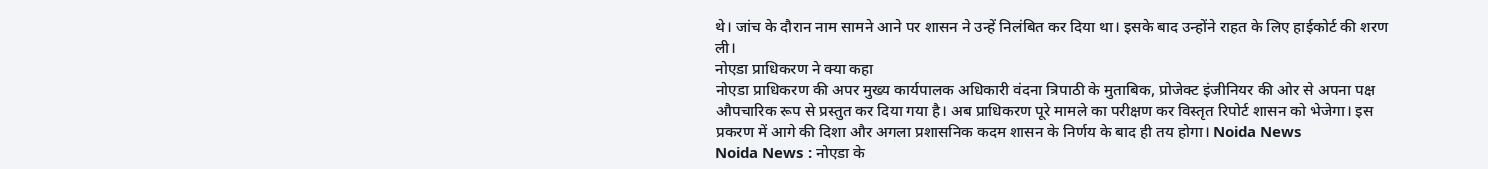थे। जांच के दौरान नाम सामने आने पर शासन ने उन्हें निलंबित कर दिया था। इसके बाद उन्होंने राहत के लिए हाईकोर्ट की शरण ली।
नोएडा प्राधिकरण ने क्या कहा
नोएडा प्राधिकरण की अपर मुख्य कार्यपालक अधिकारी वंदना त्रिपाठी के मुताबिक, प्रोजेक्ट इंजीनियर की ओर से अपना पक्ष औपचारिक रूप से प्रस्तुत कर दिया गया है। अब प्राधिकरण पूरे मामले का परीक्षण कर विस्तृत रिपोर्ट शासन को भेजेगा। इस प्रकरण में आगे की दिशा और अगला प्रशासनिक कदम शासन के निर्णय के बाद ही तय होगा। Noida News
Noida News : नोएडा के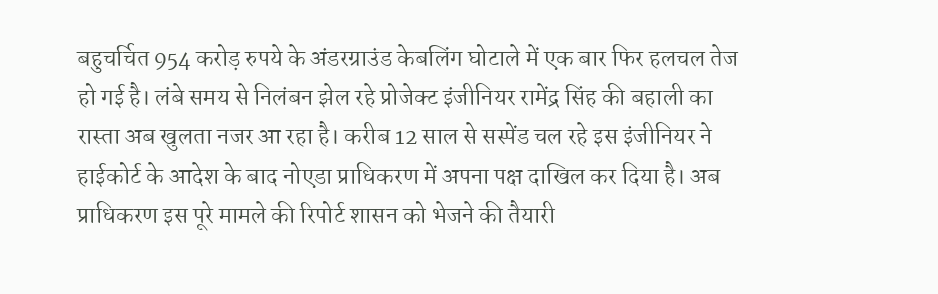बहुचर्चित 954 करोड़ रुपये के अंडरग्राउंड केबलिंग घोटाले में एक बार फिर हलचल तेज हो गई है। लंबे समय से निलंबन झेल रहे प्रोजेक्ट इंजीनियर रामेंद्र सिंह की बहाली का रास्ता अब खुलता नजर आ रहा है। करीब 12 साल से सस्पेंड चल रहे इस इंजीनियर ने हाईकोर्ट के आदेश के बाद नोएडा प्राधिकरण में अपना पक्ष दाखिल कर दिया है। अब प्राधिकरण इस पूरे मामले की रिपोर्ट शासन को भेजने की तैयारी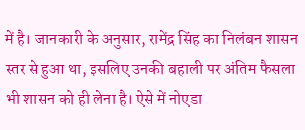में है। जानकारी के अनुसार, रामेंद्र सिंह का निलंबन शासन स्तर से हुआ था, इसलिए उनकी बहाली पर अंतिम फैसला भी शासन को ही लेना है। ऐसे में नोएडा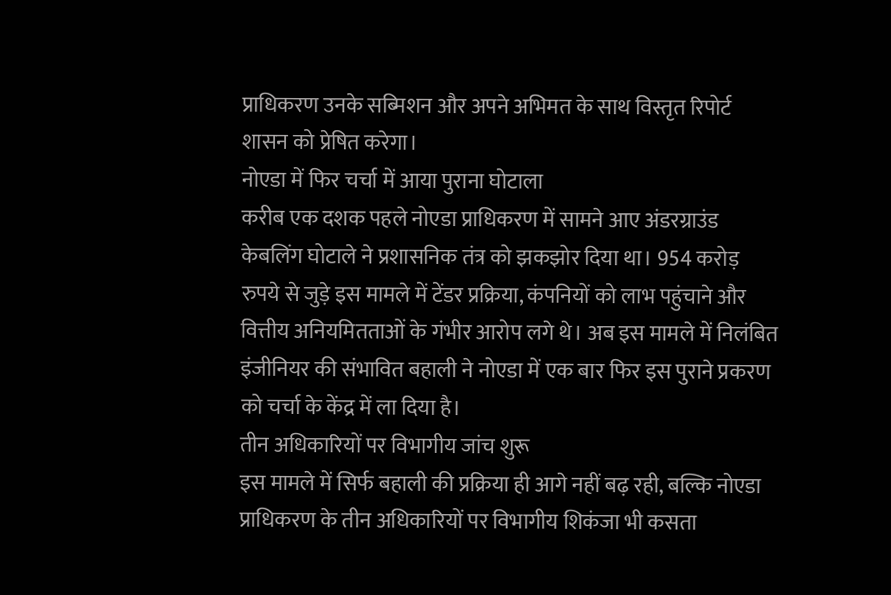प्राधिकरण उनके सब्मिशन और अपने अभिमत के साथ विस्तृत रिपोर्ट शासन को प्रेषित करेगा।
नोएडा में फिर चर्चा में आया पुराना घोटाला
करीब एक दशक पहले नोएडा प्राधिकरण में सामने आए अंडरग्राउंड केबलिंग घोटाले ने प्रशासनिक तंत्र को झकझोर दिया था। 954 करोड़ रुपये से जुड़े इस मामले में टेंडर प्रक्रिया, कंपनियों को लाभ पहुंचाने और वित्तीय अनियमितताओं के गंभीर आरोप लगे थे। अब इस मामले में निलंबित इंजीनियर की संभावित बहाली ने नोएडा में एक बार फिर इस पुराने प्रकरण को चर्चा के केंद्र में ला दिया है।
तीन अधिकारियों पर विभागीय जांच शुरू
इस मामले में सिर्फ बहाली की प्रक्रिया ही आगे नहीं बढ़ रही, बल्कि नोएडा प्राधिकरण के तीन अधिकारियों पर विभागीय शिकंजा भी कसता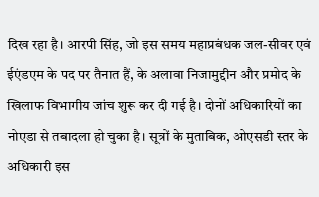दिख रहा है। आरपी सिंह, जो इस समय महाप्रबंधक जल-सीवर एवं ईएंडएम के पद पर तैनात हैं, के अलावा निजामुद्दीन और प्रमोद के खिलाफ विभागीय जांच शुरू कर दी गई है। दोनों अधिकारियों का नोएडा से तबादला हो चुका है। सूत्रों के मुताबिक, ओएसडी स्तर के अधिकारी इस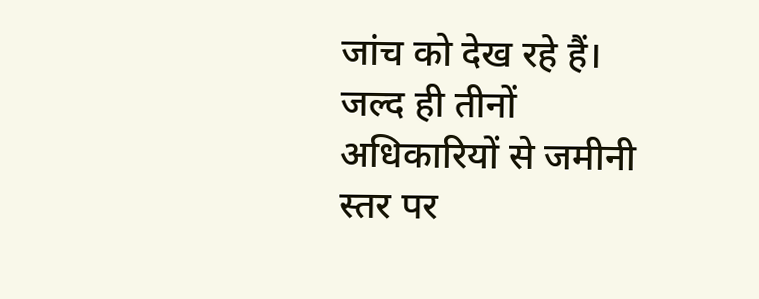जांच को देख रहे हैं। जल्द ही तीनों अधिकारियों से जमीनी स्तर पर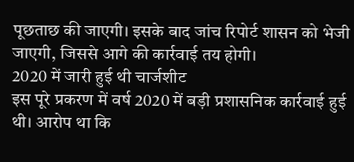पूछताछ की जाएगी। इसके बाद जांच रिपोर्ट शासन को भेजी जाएगी, जिससे आगे की कार्रवाई तय होगी।
2020 में जारी हुई थी चार्जशीट
इस पूरे प्रकरण में वर्ष 2020 में बड़ी प्रशासनिक कार्रवाई हुई थी। आरोप था कि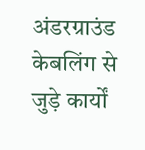अंडरग्राउंड केबलिंग से जुड़े कार्यों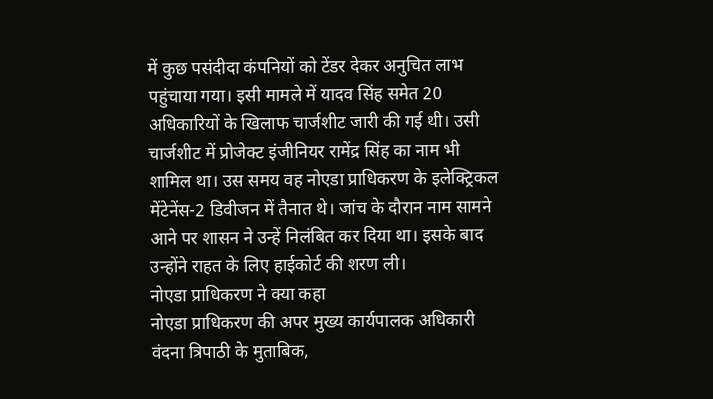में कुछ पसंदीदा कंपनियों को टेंडर देकर अनुचित लाभ पहुंचाया गया। इसी मामले में यादव सिंह समेत 20 अधिकारियों के खिलाफ चार्जशीट जारी की गई थी। उसी चार्जशीट में प्रोजेक्ट इंजीनियर रामेंद्र सिंह का नाम भी शामिल था। उस समय वह नोएडा प्राधिकरण के इलेक्ट्रिकल मेंटेनेंस-2 डिवीजन में तैनात थे। जांच के दौरान नाम सामने आने पर शासन ने उन्हें निलंबित कर दिया था। इसके बाद उन्होंने राहत के लिए हाईकोर्ट की शरण ली।
नोएडा प्राधिकरण ने क्या कहा
नोएडा प्राधिकरण की अपर मुख्य कार्यपालक अधिकारी वंदना त्रिपाठी के मुताबिक,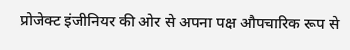प्रोजेक्ट इंजीनियर की ओर से अपना पक्ष औपचारिक रूप से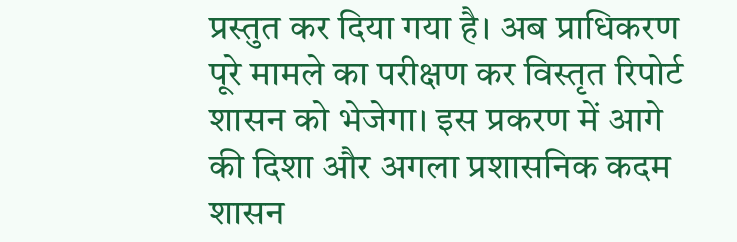प्रस्तुत कर दिया गया है। अब प्राधिकरण पूरे मामले का परीक्षण कर विस्तृत रिपोर्ट शासन को भेजेगा। इस प्रकरण में आगे की दिशा और अगला प्रशासनिक कदम शासन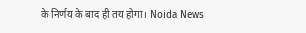के निर्णय के बाद ही तय होगा। Noida News